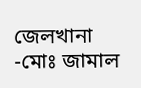জেলখানা
-মোঃ জামাল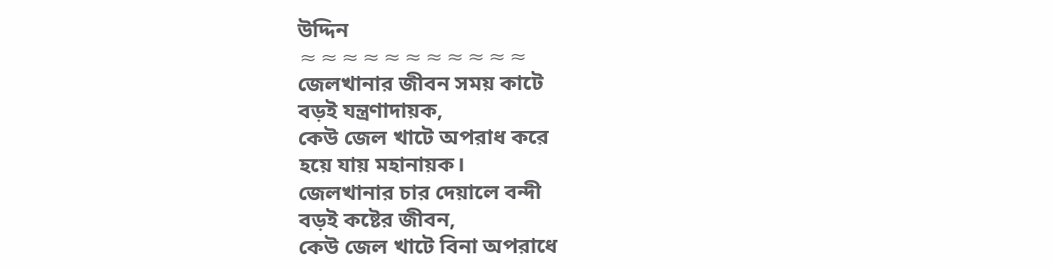উদ্দিন
≈≈≈≈≈≈≈≈≈≈≈
জেলখানার জীবন সময় কাটে
বড়ই যন্ত্রণাদায়ক,
কেউ জেল খাটে অপরাধ করে
হয়ে যায় মহানায়ক।
জেলখানার চার দেয়ালে বন্দী
বড়ই কষ্টের জীবন,
কেউ জেল খাটে বিনা অপরাধে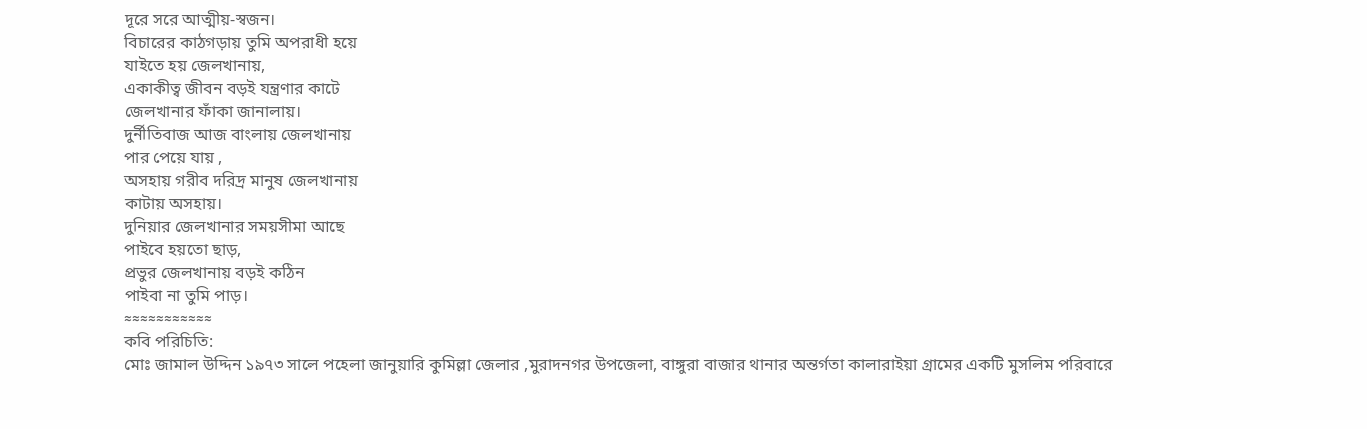দূরে সরে আত্মীয়-স্বজন।
বিচারের কাঠগড়ায় তুমি অপরাধী হয়ে
যাইতে হয় জেলখানায়,
একাকীত্ব জীবন বড়ই যন্ত্রণার কাটে
জেলখানার ফাঁকা জানালায়।
দুর্নীতিবাজ আজ বাংলায় জেলখানায়
পার পেয়ে যায় ,
অসহায় গরীব দরিদ্র মানুষ জেলখানায়
কাটায় অসহায়।
দুনিয়ার জেলখানার সময়সীমা আছে
পাইবে হয়তো ছাড়,
প্রভুর জেলখানায় বড়ই কঠিন
পাইবা না তুমি পাড়।
≈≈≈≈≈≈≈≈≈≈≈
কবি পরিচিতি:
মোঃ জামাল উদ্দিন ১৯৭৩ সালে পহেলা জানুয়ারি কুমিল্লা জেলার ,মুরাদনগর উপজেলা, বাঙ্গুরা বাজার থানার অন্তর্গতা কালারাইয়া গ্রামের একটি মুসলিম পরিবারে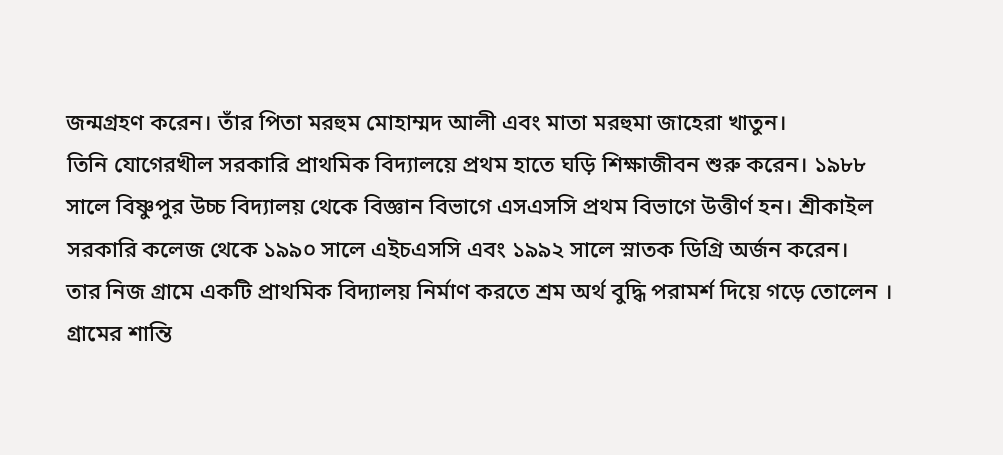জন্মগ্রহণ করেন। তাঁর পিতা মরহুম মোহাম্মদ আলী এবং মাতা মরহুমা জাহেরা খাতুন।
তিনি যোগেরখীল সরকারি প্রাথমিক বিদ্যালয়ে প্রথম হাতে ঘড়ি শিক্ষাজীবন শুরু করেন। ১৯৮৮ সালে বিষ্ণুপুর উচ্চ বিদ্যালয় থেকে বিজ্ঞান বিভাগে এসএসসি প্রথম বিভাগে উত্তীর্ণ হন। শ্রীকাইল সরকারি কলেজ থেকে ১৯৯০ সালে এইচএসসি এবং ১৯৯২ সালে স্নাতক ডিগ্রি অর্জন করেন।
তার নিজ গ্রামে একটি প্রাথমিক বিদ্যালয় নির্মাণ করতে শ্রম অর্থ বুদ্ধি পরামর্শ দিয়ে গড়ে তোলেন । গ্রামের শান্তি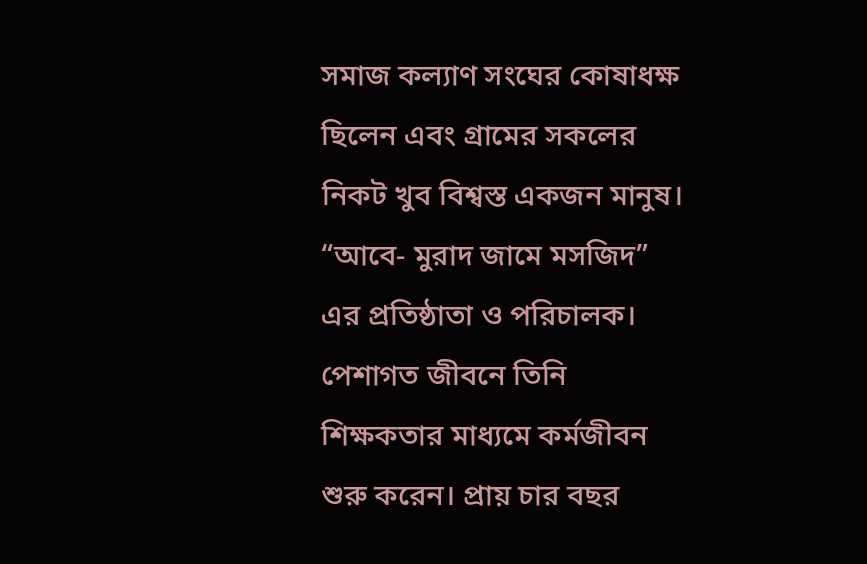সমাজ কল্যাণ সংঘের কোষাধক্ষ ছিলেন এবং গ্রামের সকলের নিকট খুব বিশ্বস্ত একজন মানুষ। “আবে- মুরাদ জামে মসজিদ” এর প্রতিষ্ঠাতা ও পরিচালক।
পেশাগত জীবনে তিনি শিক্ষকতার মাধ্যমে কর্মজীবন শুরু করেন। প্রায় চার বছর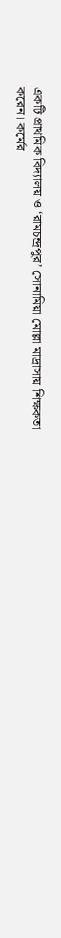একটি প্রাথমিক বিদ্যালয় ও ‘রামচন্দ্রপুর’ সোনামিয়া মোল্লা মাদ্রাসায় শিক্ষকতা করেন। কর্মের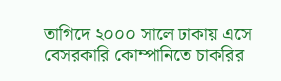তাগিদে ২০০০ সালে ঢাকায় এসে বেসরকারি কোম্পানিতে চাকরির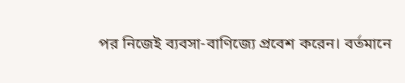পর নিজেই ব্যবসা-বাণিজ্যে প্রবেশ করেন। বর্তমানে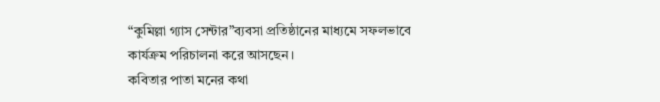“কুমিল্লা গ্যাস সেন্টার”ব্যবসা প্রতিষ্ঠানের মাধ্যমে সফলভাবে কার্যক্রম পরিচালনা করে আসছেন।
কবিতার পাতা মনের কথা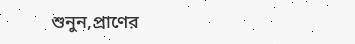শুনুন,প্রাণের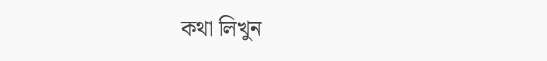কথা লিখুন